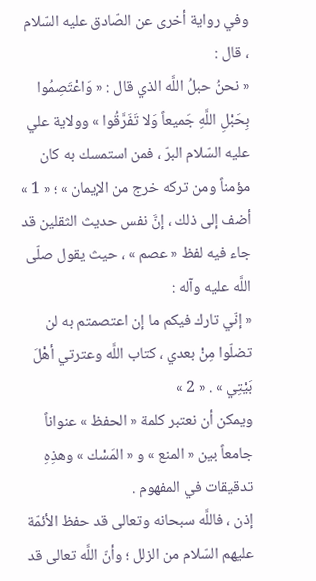وفي رواية أخرى عن الصّادق عليه السّلام ، قال :
« نحنُ حبلُ اللَّه الذي قال : « وَاعْتَصِمُوا بِحَبْلِ اللَّهِ جَميعاً وَلا تَفَرَّقُوا » وولاية علي عليه السّلام البرّ ، فمن استمسك به كان مؤمناً ومن تركه خرج من الإيمان » ؛ « 1 »
أضف إلى ذلك ، إنَّ نفس حديث الثقلين قد جاء فيه لفظ « عصم » ، حيث يقول صلّى اللَّه عليه وآله :
« إنّي تارك فيكم ما إن اعتصمتم به لن تضلّوا مِنْ بعدي ، كتاب اللَّه وعترتي أهْلَ بَيْتِي » . « 2 »
ويمكن أن نعتبر كلمة « الحفظ » عنواناً جامعاً بين « المنع » و « المَسْك » وهذِهِ تدقيقات في المفهوم .
إذن ، فاللَّه سبحانه وتعالى قد حفظ الأئمّة عليهم السّلام من الزلل ؛ وأنّ اللَّه تعالى قد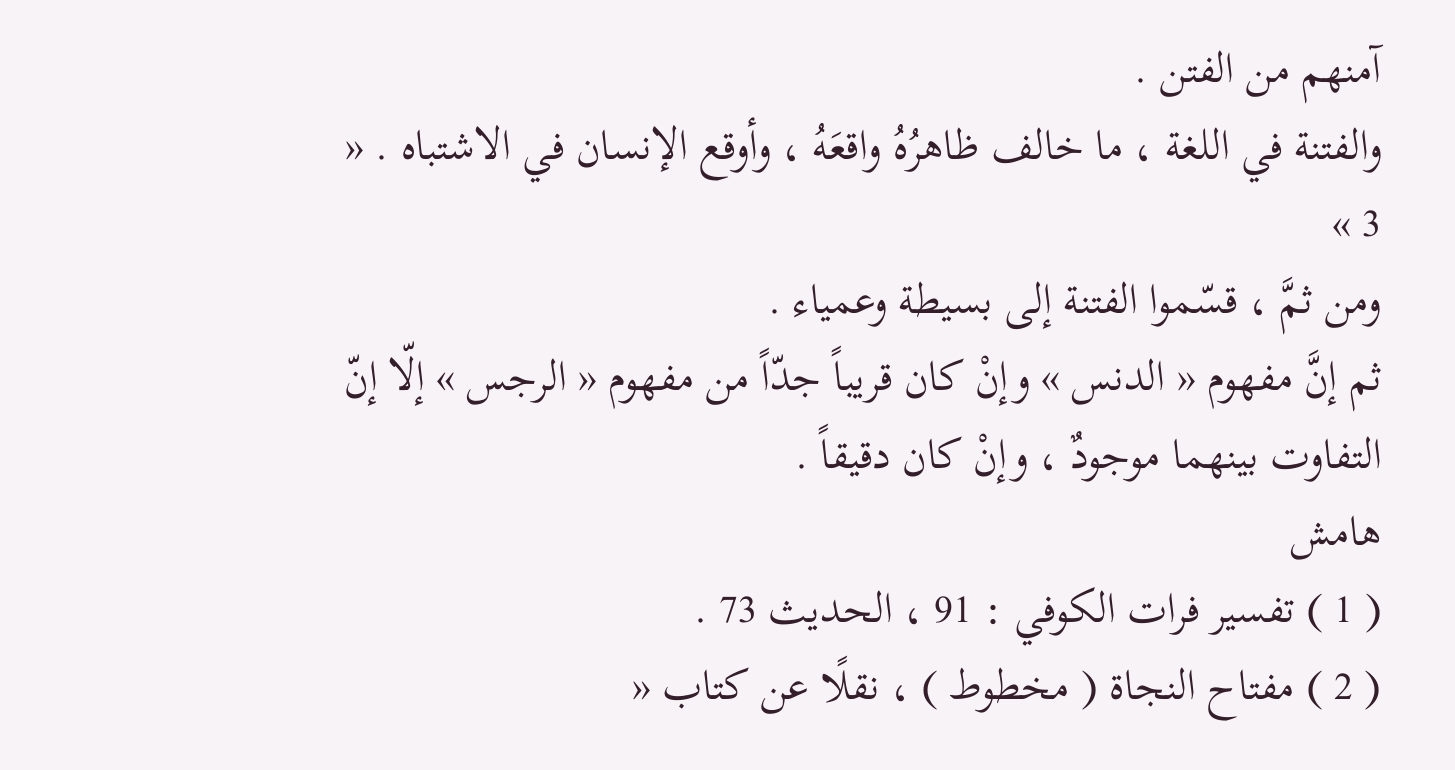آمنهم من الفتن .
والفتنة في اللغة ، ما خالف ظاهرُهُ واقعَهُ ، وأوقع الإنسان في الاشتباه . « 3 »
ومن ثمَّ ، قسّموا الفتنة إلى بسيطة وعمياء .
ثم إنَّ مفهوم « الدنس » وإنْ كان قريباً جدّاً من مفهوم « الرجس » إلّا إنّ التفاوت بينهما موجودٌ ، وإنْ كان دقيقاً .
هامش
( 1 ) تفسير فرات الكوفي : 91 ، الحديث 73 .
( 2 ) مفتاح النجاة ( مخطوط ) ، نقلًا عن كتاب «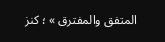المتفق والمفترق » ؛ كنز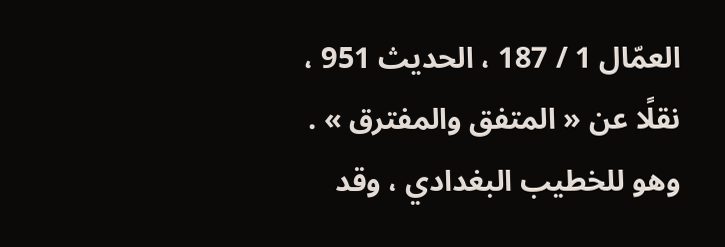العمّال 1 / 187 ، الحديث 951 ، نقلًا عن « المتفق والمفترق » . وهو للخطيب البغدادي ، وقد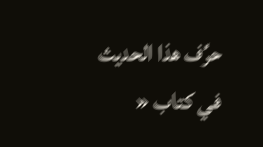حرِّف هذا الحديث في كتاب «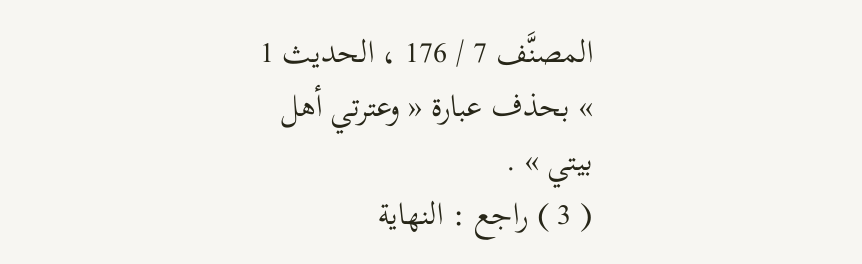المصنَّف 7 / 176 ، الحديث 1 » بحذف عبارة « وعترتي أهل بيتي » .
( 3 ) راجع : النهاية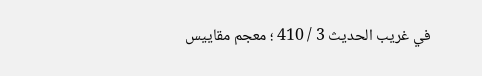في غريب الحديث 3 / 410 ؛ معجم مقاييس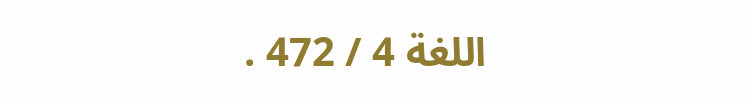اللغة 4 / 472 .